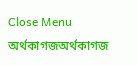Close Menu
অর্থকাগজঅর্থকাগজ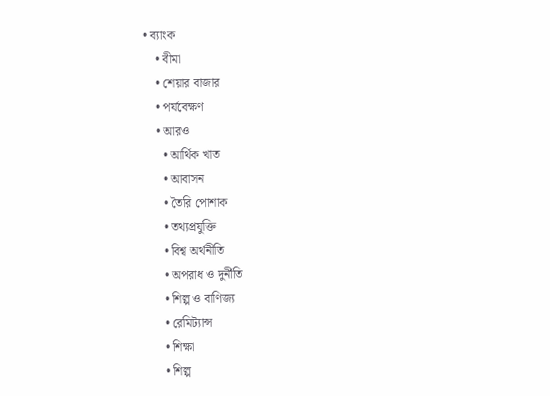• ব্যাংক
    • বীমা
    • শেয়ার বাজার
    • পর্যবেক্ষণ
    • আরও
      • আর্থিক খাত
      • আবাসন
      • তৈরি পোশাক
      • তথ্যপ্রযুক্তি
      • বিশ্ব অর্থনীতি
      • অপরাধ ও দুর্নীতি
      • শিল্প ও বাণিজ্য
      • রেমিট্যান্স
      • শিক্ষা
      • শিল্প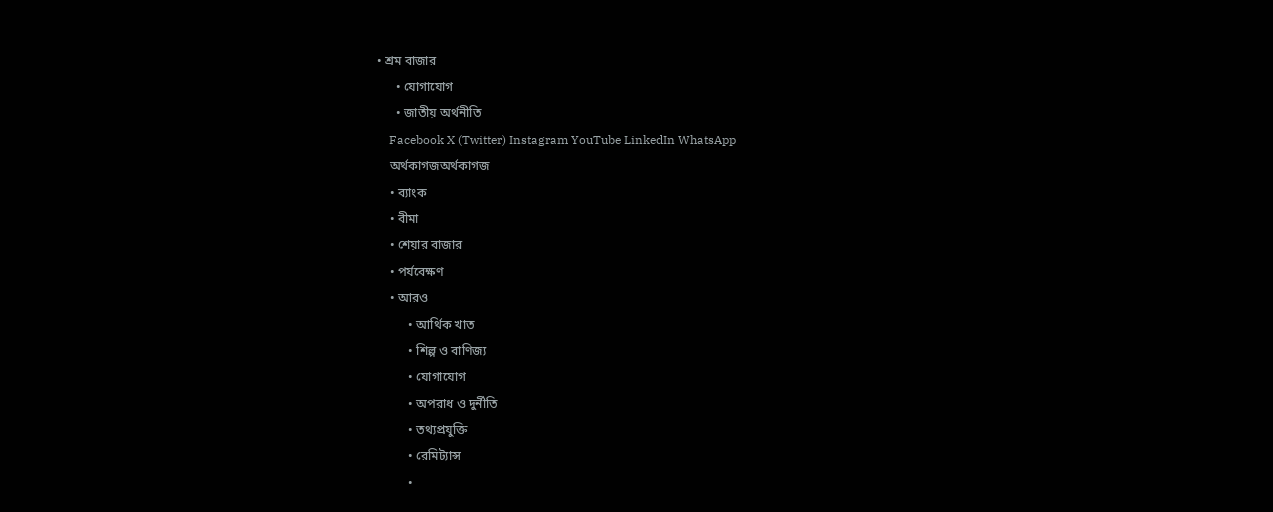• শ্রম বাজার
      • যোগাযোগ
      • জাতীয় অর্থনীতি
    Facebook X (Twitter) Instagram YouTube LinkedIn WhatsApp
    অর্থকাগজঅর্থকাগজ
    • ব্যাংক
    • বীমা
    • শেয়ার বাজার
    • পর্যবেক্ষণ
    • আরও
          • আর্থিক খাত
          • শিল্প ও বাণিজ্য
          • যোগাযোগ
          • অপরাধ ও দুর্নীতি
          • তথ্যপ্রযুক্তি
          • রেমিট্যান্স
          •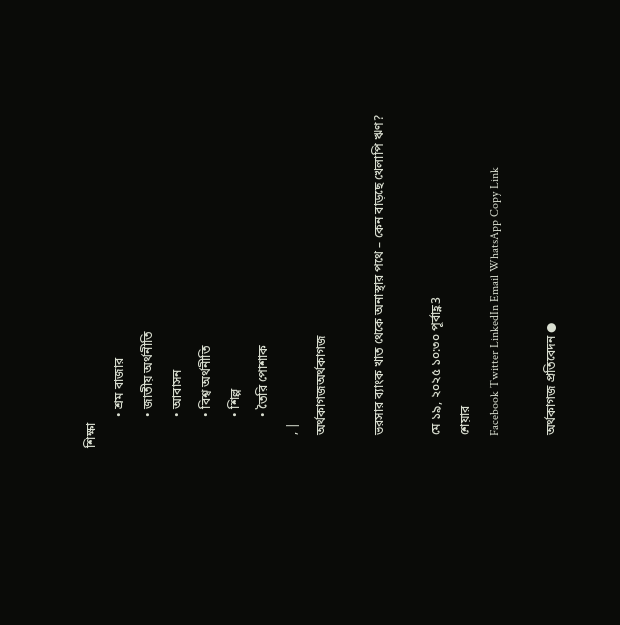শিক্ষা
          • শ্রম বাজার
          • জাতীয় অর্থনীতি
          • আবাসন
          • বিশ্ব অর্থনীতি
          • শিল্প
          • তৈরি পোশাক
    , |
    অর্থকাগজঅর্থকাগজ

    ভরসার ব্যাংক খাত থেকে অনাস্থার পথে – কেন বাড়ছে খেলাপি ঋণ?

    মে ১৯, ২০২৫ ১০:৩০ পূর্বাহ্ণ3
    শেয়ার
    Facebook Twitter LinkedIn Email WhatsApp Copy Link

    অর্থকাগজ প্রতিবেদন ●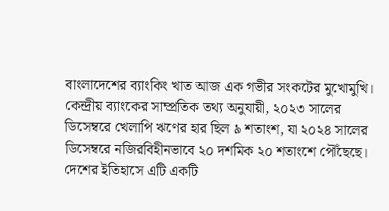বাংলাদেশের ব্যাংকিং খাত আজ এক গভীর সংকটের মুখোমুখি। কেন্দ্রীয় ব্যাংকের সাম্প্রতিক তথ্য অনুযায়ী, ২০২৩ সালের ডিসেম্বরে খেলাপি ঋণের হার ছিল ৯ শতাংশ, যা ২০২৪ সালের ডিসেম্বরে নজিরবিহীনভাবে ২০ দশমিক ২০ শতাংশে পৌঁছেছে। দেশের ইতিহাসে এটি একটি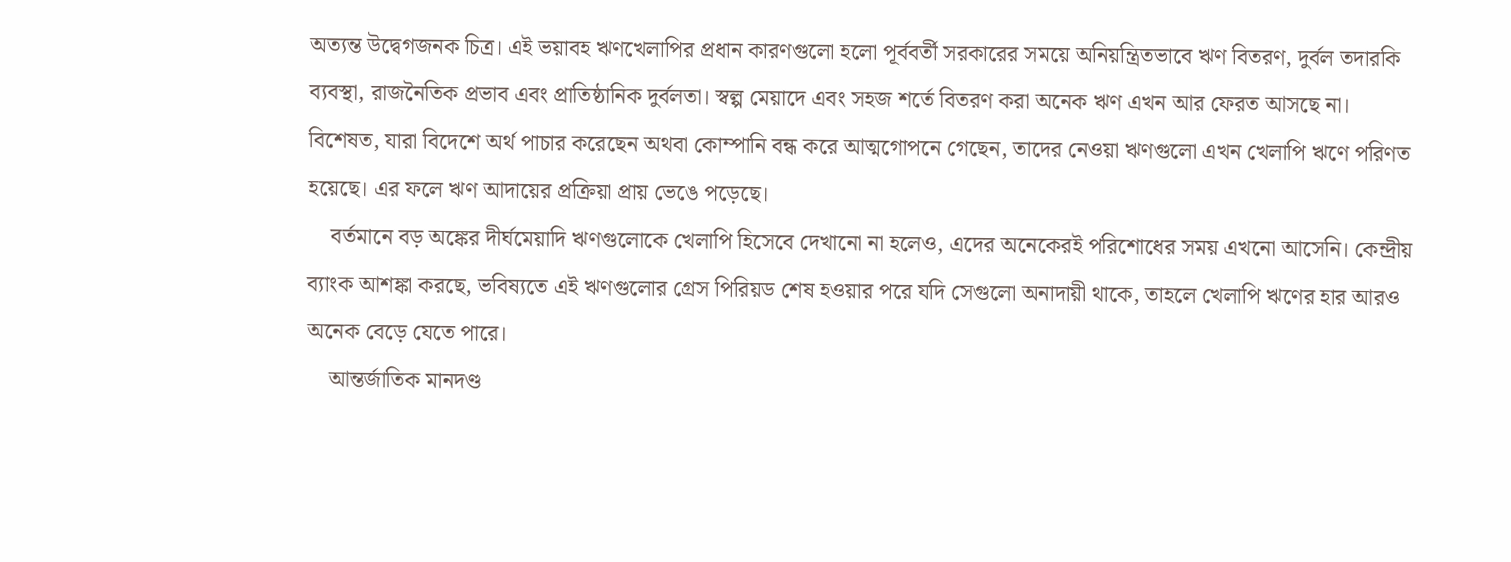অত্যন্ত উদ্বেগজনক চিত্র। এই ভয়াবহ ঋণখেলাপির প্রধান কারণগুলো হলো পূর্ববর্তী সরকারের সময়ে অনিয়ন্ত্রিতভাবে ঋণ বিতরণ, দুর্বল তদারকি ব্যবস্থা, রাজনৈতিক প্রভাব এবং প্রাতিষ্ঠানিক দুর্বলতা। স্বল্প মেয়াদে এবং সহজ শর্তে বিতরণ করা অনেক ঋণ এখন আর ফেরত আসছে না। বিশেষত, যারা বিদেশে অর্থ পাচার করেছেন অথবা কোম্পানি বন্ধ করে আত্মগোপনে গেছেন, তাদের নেওয়া ঋণগুলো এখন খেলাপি ঋণে পরিণত হয়েছে। এর ফলে ঋণ আদায়ের প্রক্রিয়া প্রায় ভেঙে পড়েছে।
    বর্তমানে বড় অঙ্কের দীর্ঘমেয়াদি ঋণগুলোকে খেলাপি হিসেবে দেখানো না হলেও, এদের অনেকেরই পরিশোধের সময় এখনো আসেনি। কেন্দ্রীয় ব্যাংক আশঙ্কা করছে, ভবিষ্যতে এই ঋণগুলোর গ্রেস পিরিয়ড শেষ হওয়ার পরে যদি সেগুলো অনাদায়ী থাকে, তাহলে খেলাপি ঋণের হার আরও অনেক বেড়ে যেতে পারে।
    আন্তর্জাতিক মানদণ্ড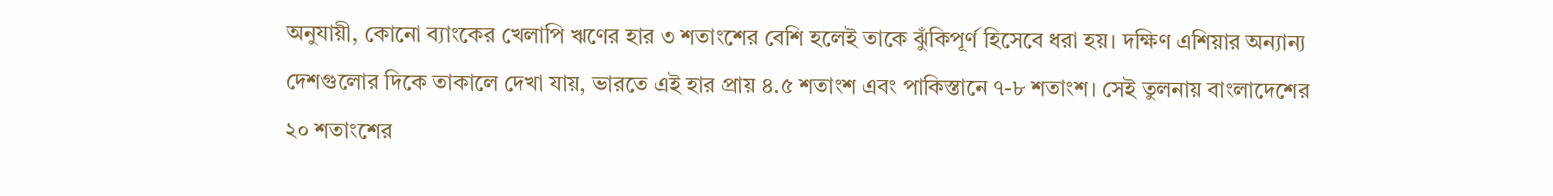অনুযায়ী, কোনো ব্যাংকের খেলাপি ঋণের হার ৩ শতাংশের বেশি হলেই তাকে ঝুঁকিপূর্ণ হিসেবে ধরা হয়। দক্ষিণ এশিয়ার অন্যান্য দেশগুলোর দিকে তাকালে দেখা যায়, ভারতে এই হার প্রায় ৪.৫ শতাংশ এবং পাকিস্তানে ৭-৮ শতাংশ। সেই তুলনায় বাংলাদেশের ২০ শতাংশের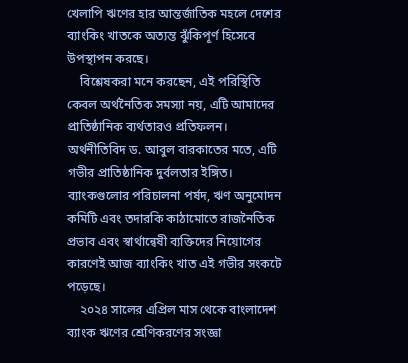খেলাপি ঋণের হার আন্তর্জাতিক মহলে দেশের ব্যাংকিং খাতকে অত্যন্ত ঝুঁকিপূর্ণ হিসেবে উপস্থাপন করছে।
    বিশ্লেষকরা মনে করছেন, এই পরিস্থিতি কেবল অর্থনৈতিক সমস্যা নয়, এটি আমাদের প্রাতিষ্ঠানিক ব্যর্থতারও প্রতিফলন। অর্থনীতিবিদ ড. আবুল বারকাতের মতে, এটি গভীর প্রাতিষ্ঠানিক দুর্বলতার ইঙ্গিত। ব্যাংকগুলোর পরিচালনা পর্ষদ, ঋণ অনুমোদন কমিটি এবং তদারকি কাঠামোতে রাজনৈতিক প্রভাব এবং স্বার্থান্বেষী ব্যক্তিদের নিয়োগের কারণেই আজ ব্যাংকিং খাত এই গভীর সংকটে পড়েছে।
    ২০২৪ সালের এপ্রিল মাস থেকে বাংলাদেশ ব্যাংক ঋণের শ্রেণিকরণের সংজ্ঞা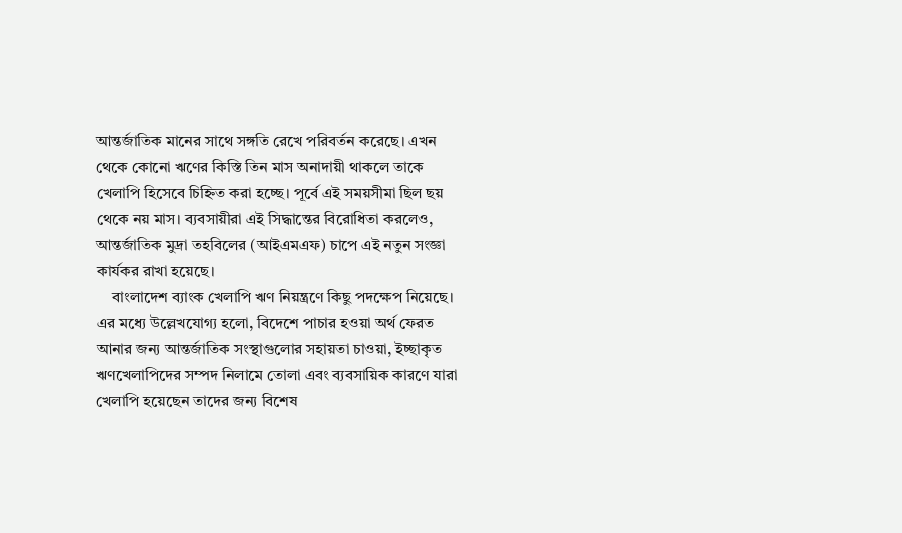আন্তর্জাতিক মানের সাথে সঙ্গতি রেখে পরিবর্তন করেছে। এখন থেকে কোনো ঋণের কিস্তি তিন মাস অনাদায়ী থাকলে তাকে খেলাপি হিসেবে চিহ্নিত করা হচ্ছে। পূর্বে এই সময়সীমা ছিল ছয় থেকে নয় মাস। ব্যবসায়ীরা এই সিদ্ধান্তের বিরোধিতা করলেও, আন্তর্জাতিক মুদ্রা তহবিলের (আইএমএফ) চাপে এই নতুন সংজ্ঞা কার্যকর রাখা হয়েছে।
    বাংলাদেশ ব্যাংক খেলাপি ঋণ নিয়ন্ত্রণে কিছু পদক্ষেপ নিয়েছে। এর মধ্যে উল্লেখযোগ্য হলো, বিদেশে পাচার হওয়া অর্থ ফেরত আনার জন্য আন্তর্জাতিক সংস্থাগুলোর সহায়তা চাওয়া, ইচ্ছাকৃত ঋণখেলাপিদের সম্পদ নিলামে তোলা এবং ব্যবসায়িক কারণে যারা খেলাপি হয়েছেন তাদের জন্য বিশেষ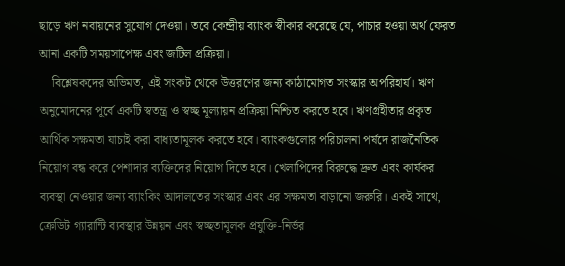ছাড়ে ঋণ নবায়নের সুযোগ দেওয়া। তবে কেন্দ্রীয় ব্যাংক স্বীকার করেছে যে, পাচার হওয়া অর্থ ফেরত আনা একটি সময়সাপেক্ষ এবং জটিল প্রক্রিয়া।
    বিশ্লেষকদের অভিমত, এই সংকট থেকে উত্তরণের জন্য কাঠামোগত সংস্কার অপরিহার্য। ঋণ অনুমোদনের পূর্বে একটি স্বতন্ত্র ও স্বচ্ছ মূল্যায়ন প্রক্রিয়া নিশ্চিত করতে হবে। ঋণগ্রহীতার প্রকৃত আর্থিক সক্ষমতা যাচাই করা বাধ্যতামূলক করতে হবে। ব্যাংকগুলোর পরিচালনা পর্ষদে রাজনৈতিক নিয়োগ বন্ধ করে পেশাদার ব্যক্তিদের নিয়োগ দিতে হবে। খেলাপিদের বিরুদ্ধে দ্রুত এবং কার্যকর ব্যবস্থা নেওয়ার জন্য ব্যাংকিং আদালতের সংস্কার এবং এর সক্ষমতা বাড়ানো জরুরি। একই সাথে, ক্রেডিট গ্যারান্টি ব্যবস্থার উন্নয়ন এবং স্বচ্ছতামূলক প্রযুক্তি-নির্ভর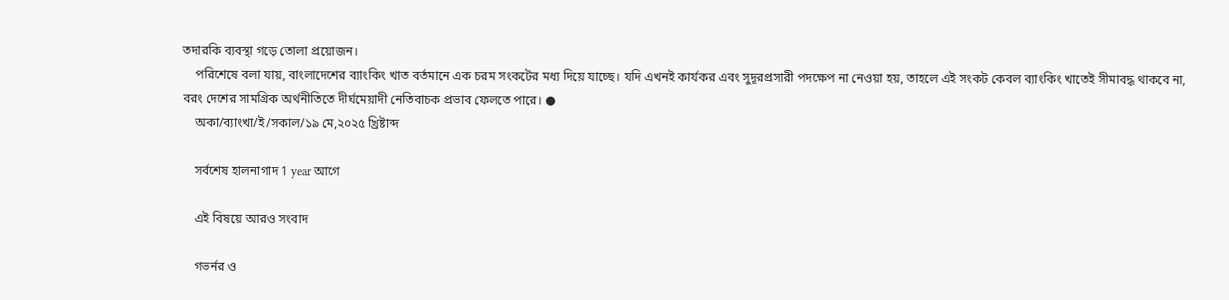তদারকি ব্যবস্থা গড়ে তোলা প্রয়োজন।
    পরিশেষে বলা যায়, বাংলাদেশের ব্যাংকিং খাত বর্তমানে এক চরম সংকটের মধ্য দিয়ে যাচ্ছে। যদি এখনই কার্যকর এবং সুদূরপ্রসারী পদক্ষেপ না নেওয়া হয়, তাহলে এই সংকট কেবল ব্যাংকিং খাতেই সীমাবদ্ধ থাকবে না, বরং দেশের সামগ্রিক অর্থনীতিতে দীর্ঘমেয়াদী নেতিবাচক প্রভাব ফেলতে পারে। ●
    অকা/ব্যাংখা/ই/সকাল/১৯ মে,২০২৫ খ্রিষ্টাব্দ

    সর্বশেষ হালনাগাদ 1 year আগে

    এই বিষয়ে আরও সংবাদ

    গভর্নর ও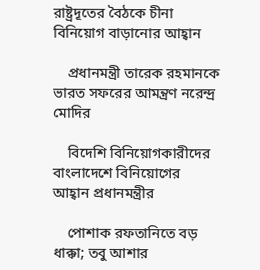রাষ্ট্রদূতের বৈঠকে চীনা বিনিয়োগ বাড়ানোর আহ্বান

    প্রধানমন্ত্রী তারেক রহমানকে ভারত সফরের আমন্ত্রণ নরেন্দ্র মোদির

    বিদেশি বিনিয়োগকারীদের বাংলাদেশে বিনিয়োগের আহ্বান প্রধানমন্ত্রীর

    পোশাক রফতানিতে বড় ধাক্কা; তবু আশার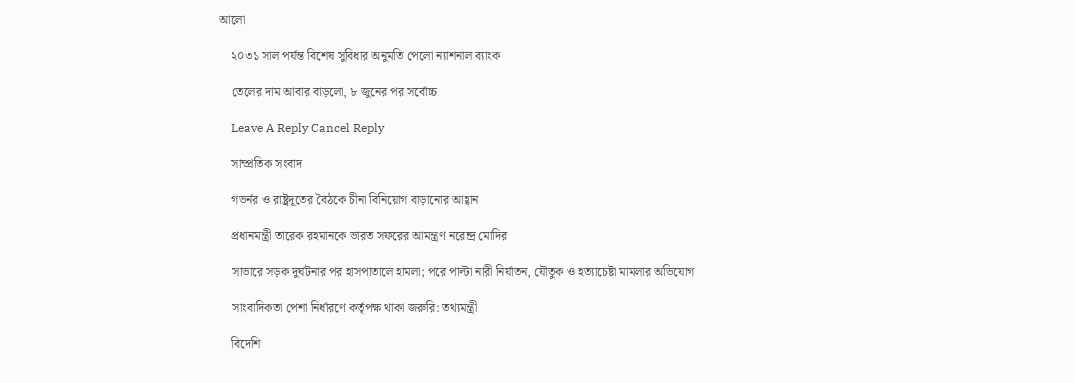আলো

    ২০৩১ সাল পর্যন্ত বিশেষ সুবিধার অনুমতি পেলো ন্যাশনাল ব্যাংক

    তেলের দাম আবার বাড়লো, ৮ জুনের পর সর্বোচ্চ

    Leave A Reply Cancel Reply

    সাম্প্রতিক সংবাদ

    গভর্নর ও রাষ্ট্রদূতের বৈঠকে চীনা বিনিয়োগ বাড়ানোর আহ্বান

    প্রধানমন্ত্রী তারেক রহমানকে ভারত সফরের আমন্ত্রণ নরেন্দ্র মোদির

    সাভারে সড়ক দুর্ঘটনার পর হাসপাতালে হামলা; পরে পাল্টা নারী নির্যাতন, যৌতুক ও হত্যাচেষ্টা মামলার অভিযোগ

    সাংবাদিকতা পেশা নির্ধারণে কর্তৃপক্ষ থাকা জরুরি: তথ্যমন্ত্রী

    বিদেশি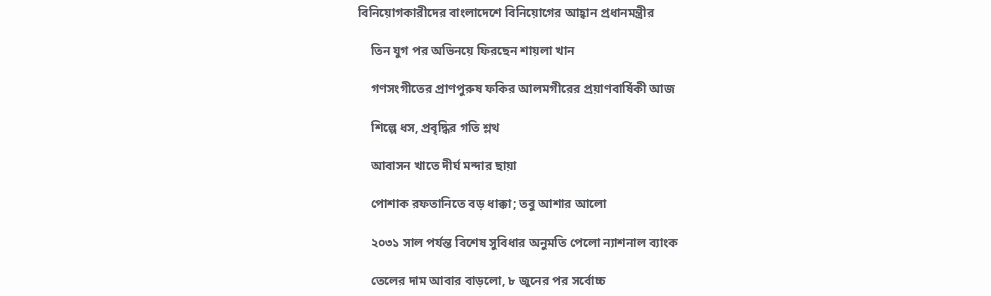বিনিয়োগকারীদের বাংলাদেশে বিনিয়োগের আহ্বান প্রধানমন্ত্রীর

    তিন যুগ পর অভিনয়ে ফিরছেন শায়লা খান

    গণসংগীতের প্রাণপুরুষ ফকির আলমগীরের প্রয়াণবার্ষিকী আজ

    শিল্পে ধস, প্রবৃদ্ধির গতি শ্লথ

    আবাসন খাতে দীর্ঘ মন্দার ছায়া

    পোশাক রফতানিতে বড় ধাক্কা; তবু আশার আলো

    ২০৩১ সাল পর্যন্ত বিশেষ সুবিধার অনুমতি পেলো ন্যাশনাল ব্যাংক

    তেলের দাম আবার বাড়লো, ৮ জুনের পর সর্বোচ্চ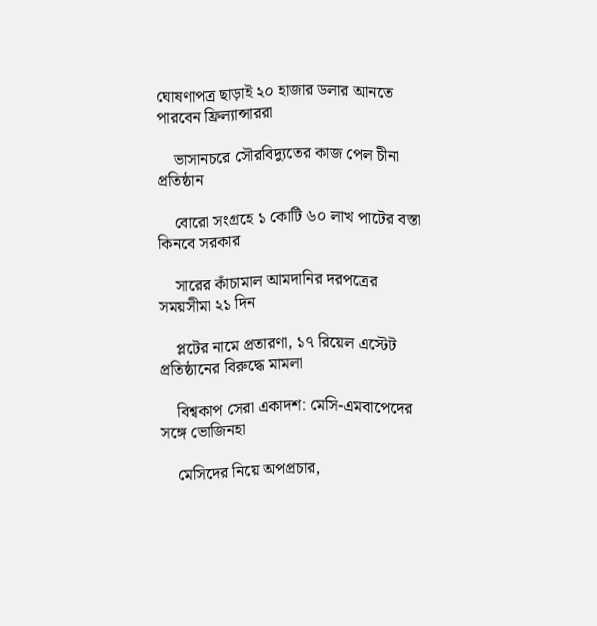ঘোষণাপত্র ছাড়াই ২০ হাজার ডলার আনতে পারবেন ফ্রিল্যান্সাররা

    ভাসানচরে সৌরবিদ্যুতের কাজ পেল চীনা প্রতিষ্ঠান

    বোরো সংগ্রহে ১ কোটি ৬০ লাখ পাটের বস্তা কিনবে সরকার

    সারের কাঁচামাল আমদানির দরপত্রের সময়সীমা ২১ দিন

    প্লটের নামে প্রতারণা, ১৭ রিয়েল এস্টেট প্রতিষ্ঠানের বিরুদ্ধে মামলা

    বিশ্বকাপ সেরা একাদশ: মেসি-এমবাপেদের সঙ্গে ভোজিনহা

    মেসিদের নিয়ে অপপ্রচার,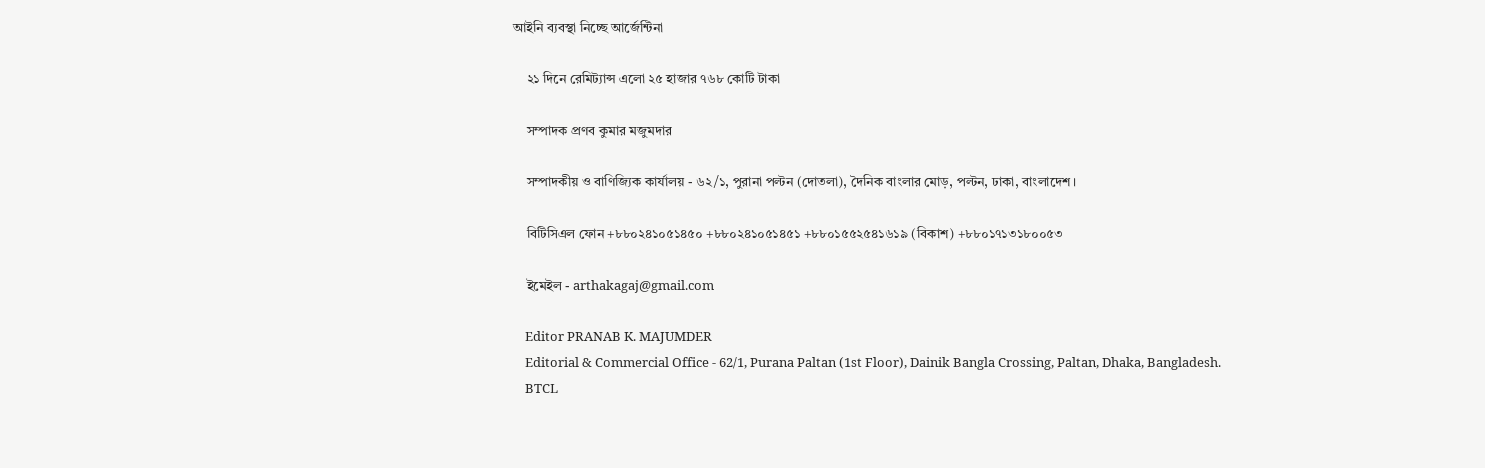আইনি ব্যবস্থা নিচ্ছে আর্জেন্টিনা

    ২১ দিনে রেমিট্যান্স এলো ২৫ হাজার ৭৬৮ কোটি টাকা

    সম্পাদক প্রণব কুমার মজুমদার

    সম্পাদকীয় ও বাণিজ্যিক কার্যালয় - ৬২/১, পুরানা পল্টন (দোতলা), দৈনিক বাংলার মোড়, পল্টন, ঢাকা, বাংলাদেশ।

    বিটিসিএল ফোন +৮৮০২৪১০৫১৪৫০ +৮৮০২৪১০৫১৪৫১ +৮৮০১৫৫২৫৪১৬১৯ (বিকাশ) +৮৮০১৭১৩১৮০০৫৩

    ইমেইল - arthakagaj@gmail.com

    Editor PRANAB K. MAJUMDER
    Editorial & Commercial Office - 62/1, Purana Paltan (1st Floor), Dainik Bangla Crossing, Paltan, Dhaka, Bangladesh.
    BTCL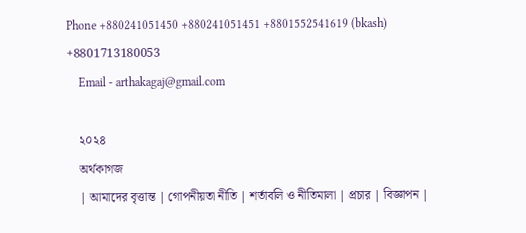Phone +880241051450 +880241051451 +8801552541619 (bkash) +8801713180053
    Email - arthakagaj@gmail.com

    ২০২৪
    অর্থকাগজ
    | আমাদের বৃত্তান্ত | গোপনীয়তা নীতি | শর্তাবলি ও নীতিমালা | প্রচার | বিজ্ঞাপন |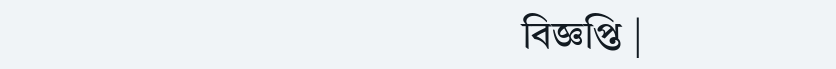বিজ্ঞপ্তি |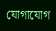যোগাযোগ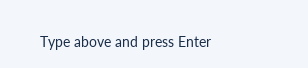Type above and press Enter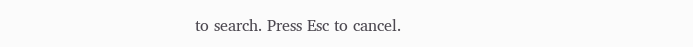to search. Press Esc to cancel.